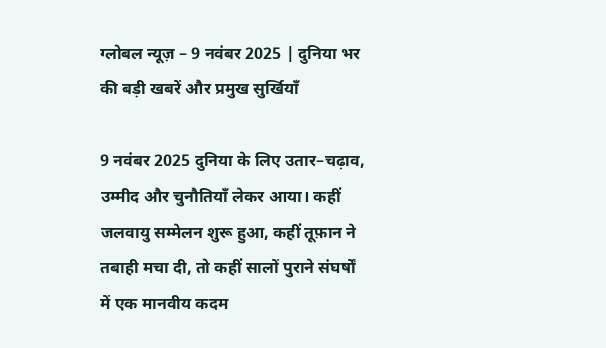ग्लोबल न्यूज़ – 9 नवंबर 2025 | दुनिया भर की बड़ी खबरें और प्रमुख सुर्खियाँ

9 नवंबर 2025 दुनिया के लिए उतार–चढ़ाव, उम्मीद और चुनौतियाँ लेकर आया। कहीं जलवायु सम्मेलन शुरू हुआ, कहीं तूफ़ान ने तबाही मचा दी, तो कहीं सालों पुराने संघर्षों में एक मानवीय कदम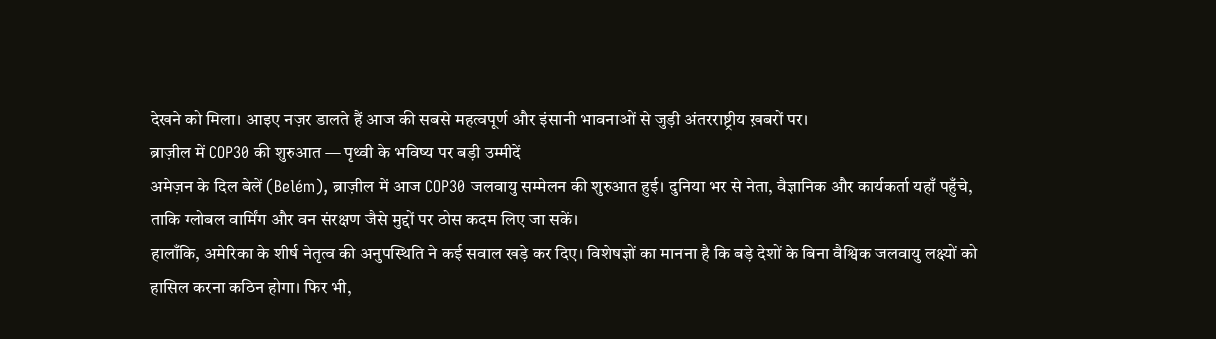देखने को मिला। आइए नज़र डालते हैं आज की सबसे महत्वपूर्ण और इंसानी भावनाओं से जुड़ी अंतरराष्ट्रीय ख़बरों पर।
ब्राज़ील में COP30 की शुरुआत — पृथ्वी के भविष्य पर बड़ी उम्मीदें
अमेज़न के दिल बेलें (Belém), ब्राज़ील में आज COP30 जलवायु सम्मेलन की शुरुआत हुई। दुनिया भर से नेता, वैज्ञानिक और कार्यकर्ता यहाँ पहुँचे, ताकि ग्लोबल वार्मिंग और वन संरक्षण जैसे मुद्दों पर ठोस कदम लिए जा सकें।
हालाँकि, अमेरिका के शीर्ष नेतृत्व की अनुपस्थिति ने कई सवाल खड़े कर दिए। विशेषज्ञों का मानना है कि बड़े देशों के बिना वैश्विक जलवायु लक्ष्यों को हासिल करना कठिन होगा। फिर भी,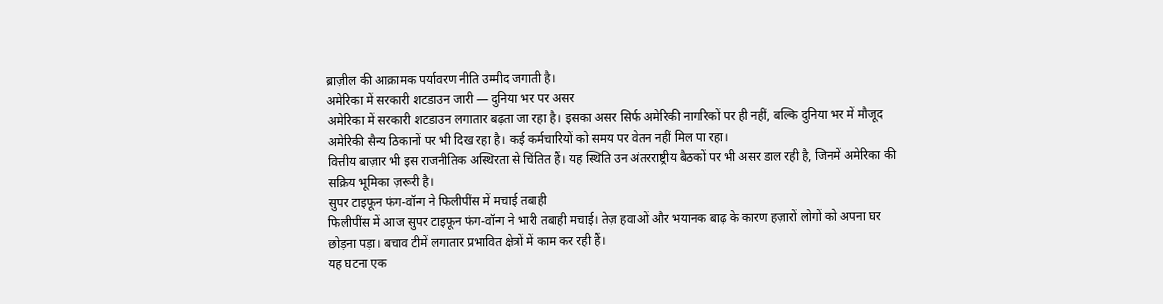ब्राज़ील की आक्रामक पर्यावरण नीति उम्मीद जगाती है।
अमेरिका में सरकारी शटडाउन जारी — दुनिया भर पर असर
अमेरिका में सरकारी शटडाउन लगातार बढ़ता जा रहा है। इसका असर सिर्फ अमेरिकी नागरिकों पर ही नहीं, बल्कि दुनिया भर में मौजूद अमेरिकी सैन्य ठिकानों पर भी दिख रहा है। कई कर्मचारियों को समय पर वेतन नहीं मिल पा रहा।
वित्तीय बाज़ार भी इस राजनीतिक अस्थिरता से चिंतित हैं। यह स्थिति उन अंतरराष्ट्रीय बैठकों पर भी असर डाल रही है, जिनमें अमेरिका की सक्रिय भूमिका ज़रूरी है।
सुपर टाइफून फंग-वॉन्ग ने फिलीपींस में मचाई तबाही
फिलीपींस में आज सुपर टाइफून फंग-वॉन्ग ने भारी तबाही मचाई। तेज़ हवाओं और भयानक बाढ़ के कारण हज़ारों लोगों को अपना घर छोड़ना पड़ा। बचाव टीमें लगातार प्रभावित क्षेत्रों में काम कर रही हैं।
यह घटना एक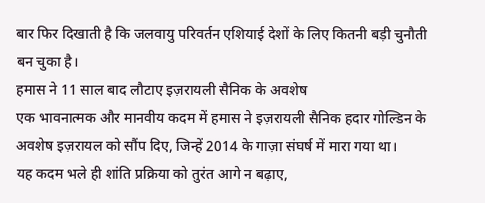बार फिर दिखाती है कि जलवायु परिवर्तन एशियाई देशों के लिए कितनी बड़ी चुनौती बन चुका है।
हमास ने 11 साल बाद लौटाए इज़रायली सैनिक के अवशेष
एक भावनात्मक और मानवीय कदम में हमास ने इज़रायली सैनिक हदार गोल्डिन के अवशेष इज़रायल को सौंप दिए, जिन्हें 2014 के गाज़ा संघर्ष में मारा गया था।
यह कदम भले ही शांति प्रक्रिया को तुरंत आगे न बढ़ाए,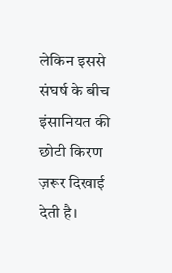लेकिन इससे संघर्ष के बीच इंसानियत की छोटी किरण ज़रूर दिखाई देती है।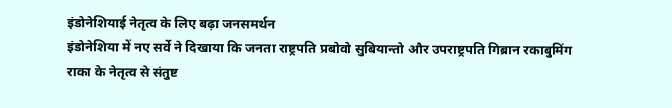इंडोनेशियाई नेतृत्व के लिए बढ़ा जनसमर्थन
इंडोनेशिया में नए सर्वे ने दिखाया कि जनता राष्ट्रपति प्रबोवो सुबियान्तो और उपराष्ट्रपति गिब्रान रकाबुमिंग राका के नेतृत्व से संतुष्ट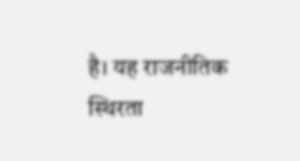है। यह राजनीतिक स्थिरता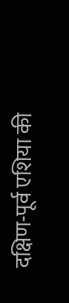दक्षिण-पूर्व एशिया की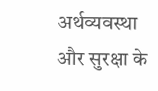अर्थव्यवस्था और सुरक्षा के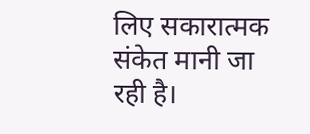लिए सकारात्मक संकेत मानी जा रही है।